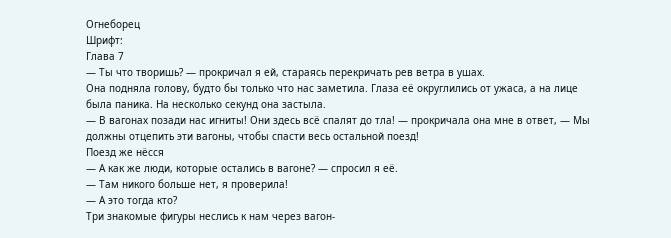Огнеборец
Шрифт:
Глава 7
— Ты что творишь? — прокричал я ей, стараясь перекричать рев ветра в ушах.
Она подняла голову, будто бы только что нас заметила. Глаза её округлились от ужаса, а на лице была паника. На несколько секунд она застыла.
— В вагонах позади нас игниты! Они здесь всё спалят до тла! — прокричала она мне в ответ, — Мы должны отцепить эти вагоны, чтобы спасти весь остальной поезд!
Поезд же нёсся
— А как же люди, которые остались в вагоне? — спросил я её.
— Там никого больше нет, я проверила!
— А это тогда кто?
Три знакомые фигуры неслись к нам через вагон-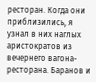ресторан. Когда они приблизились, я узнал в них наглых аристократов из вечернего вагона-ресторана. Баранов и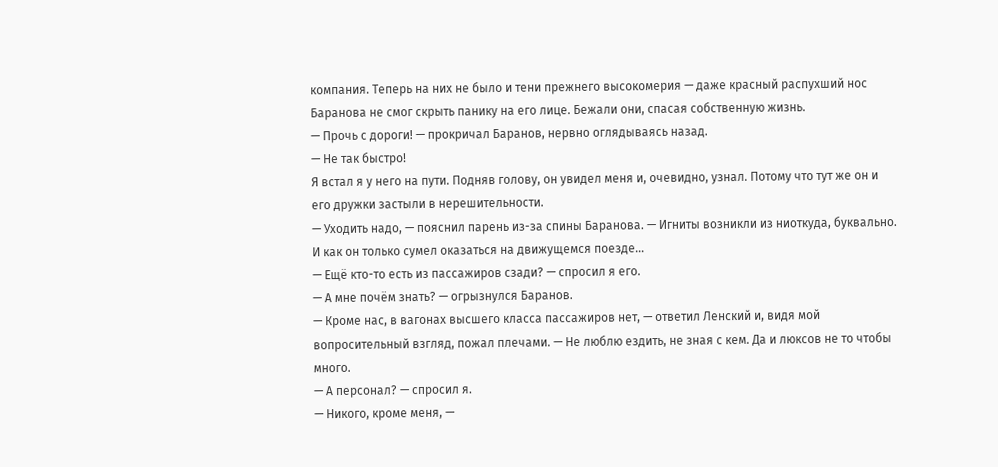компания. Теперь на них не было и тени прежнего высокомерия — даже красный распухший нос Баранова не смог скрыть панику на его лице. Бежали они, спасая собственную жизнь.
— Прочь с дороги! — прокричал Баранов, нервно оглядываясь назад.
— Не так быстро!
Я встал я у него на пути. Подняв голову, он увидел меня и, очевидно, узнал. Потому что тут же он и его дружки застыли в нерешительности.
— Уходить надо, — пояснил парень из-за спины Баранова. — Игниты возникли из ниоткуда, буквально. И как он только сумел оказаться на движущемся поезде…
— Ещё кто-то есть из пассажиров сзади? — спросил я его.
— А мне почём знать? — огрызнулся Баранов.
— Кроме нас, в вагонах высшего класса пассажиров нет, — ответил Ленский и, видя мой вопросительный взгляд, пожал плечами. — Не люблю ездить, не зная с кем. Да и люксов не то чтобы много.
— А персонал? — спросил я.
— Никого, кроме меня, —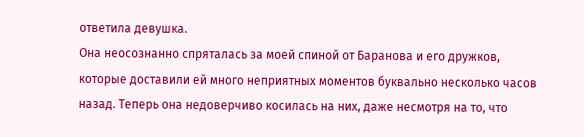ответила девушка.
Она неосознанно спряталась за моей спиной от Баранова и его дружков, которые доставили ей много неприятных моментов буквально несколько часов назад. Теперь она недоверчиво косилась на них, даже несмотря на то, что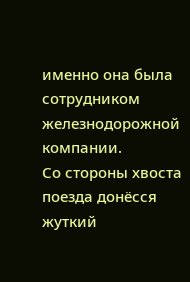именно она была сотрудником железнодорожной компании.
Со стороны хвоста поезда донёсся жуткий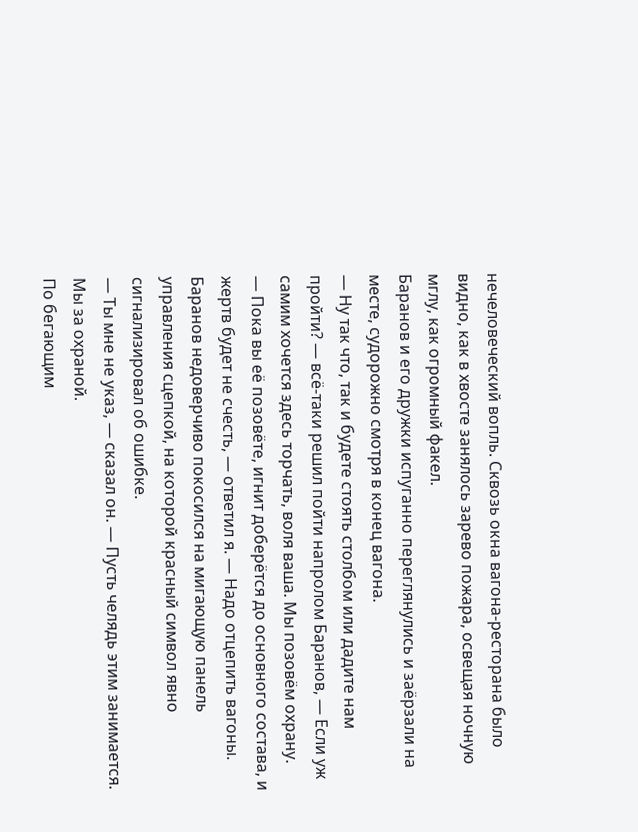нечеловеческий вопль. Сквозь окна вагона-ресторана было видно, как в хвосте занялось зарево пожара, освещая ночную мглу, как огромный факел.
Баранов и его дружки испуганно переглянулись и заёрзали на месте, судорожно смотря в конец вагона.
— Ну так что, так и будете стоять столбом или дадите нам пройти? — всё-таки решил пойти напролом Баранов, — Если уж самим хочется здесь торчать, воля ваша. Мы позовём охрану.
— Пока вы её позовёте, игнит доберётся до основного состава, и жертв будет не счесть, — ответил я. — Надо отцепить вагоны.
Баранов недоверчиво покосился на мигающую панель управления сцепкой, на которой красный символ явно сигнализировал об ошибке.
— Ты мне не указ, — сказал он. — Пусть челядь этим занимается. Мы за охраной.
По бегающим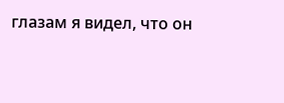глазам я видел, что он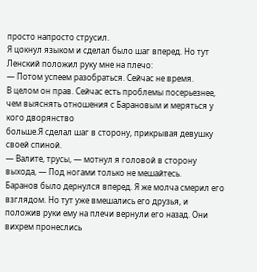просто напросто струсил.
Я цокнул языком и сделал было шаг вперед. Но тут Ленский положил руку мне на плечо:
— Потом успеем разобраться. Сейчас не время.
В целом он прав. Сейчас есть проблемы посерьезнее, чем выяснять отношения с Барановым и меряться у кого дворянство
больше.Я сделал шаг в сторону, прикрывая девушку своей спиной.
— Валите, трусы, — мотнул я головой в сторону выхода, — Под ногами только не мешайтесь.
Баранов было дернулся вперед. Я же молча смерил его взглядом. Но тут уже вмешались его друзья, и положив руки ему на плечи вернули его назад. Они вихрем пронеслись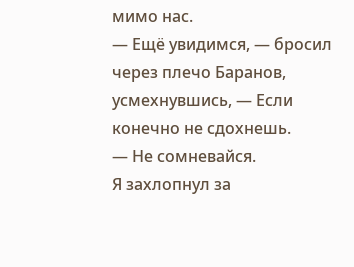мимо нас.
— Ещё увидимся, — бросил через плечо Баранов, усмехнувшись, — Если конечно не сдохнешь.
— Не сомневайся.
Я захлопнул за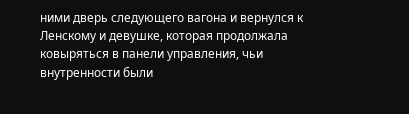ними дверь следующего вагона и вернулся к Ленскому и девушке, которая продолжала ковыряться в панели управления, чьи внутренности были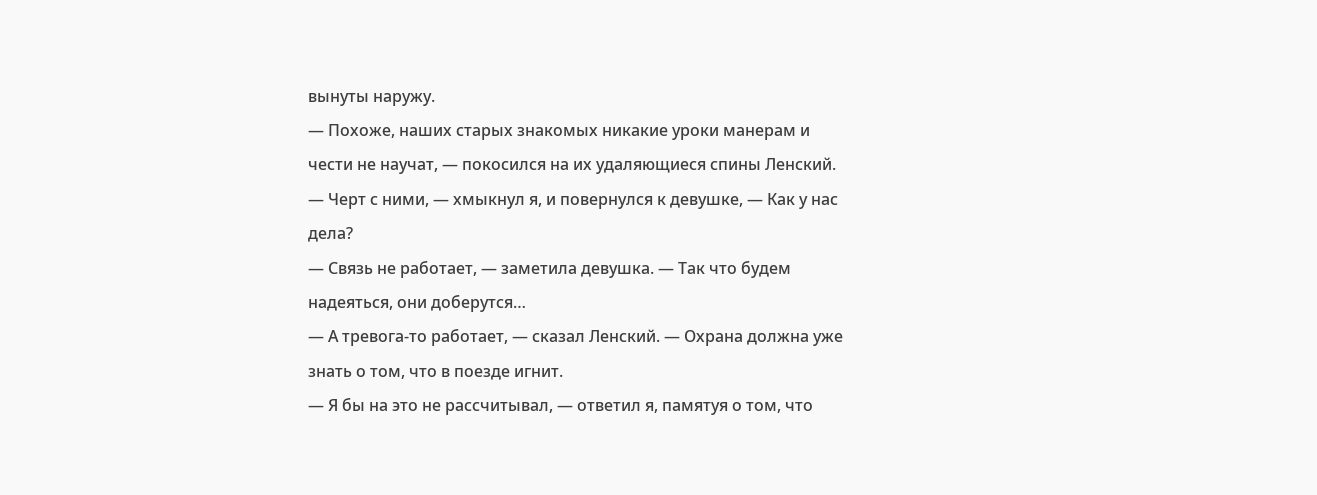вынуты наружу.
— Похоже, наших старых знакомых никакие уроки манерам и чести не научат, — покосился на их удаляющиеся спины Ленский.
— Черт с ними, — хмыкнул я, и повернулся к девушке, — Как у нас дела?
— Связь не работает, — заметила девушка. — Так что будем надеяться, они доберутся…
— А тревога-то работает, — сказал Ленский. — Охрана должна уже знать о том, что в поезде игнит.
— Я бы на это не рассчитывал, — ответил я, памятуя о том, что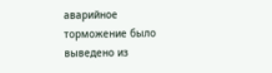аварийное торможение было выведено из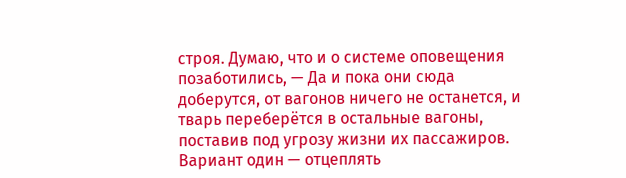строя. Думаю, что и о системе оповещения позаботились, — Да и пока они сюда доберутся, от вагонов ничего не останется, и тварь переберётся в остальные вагоны, поставив под угрозу жизни их пассажиров. Вариант один — отцеплять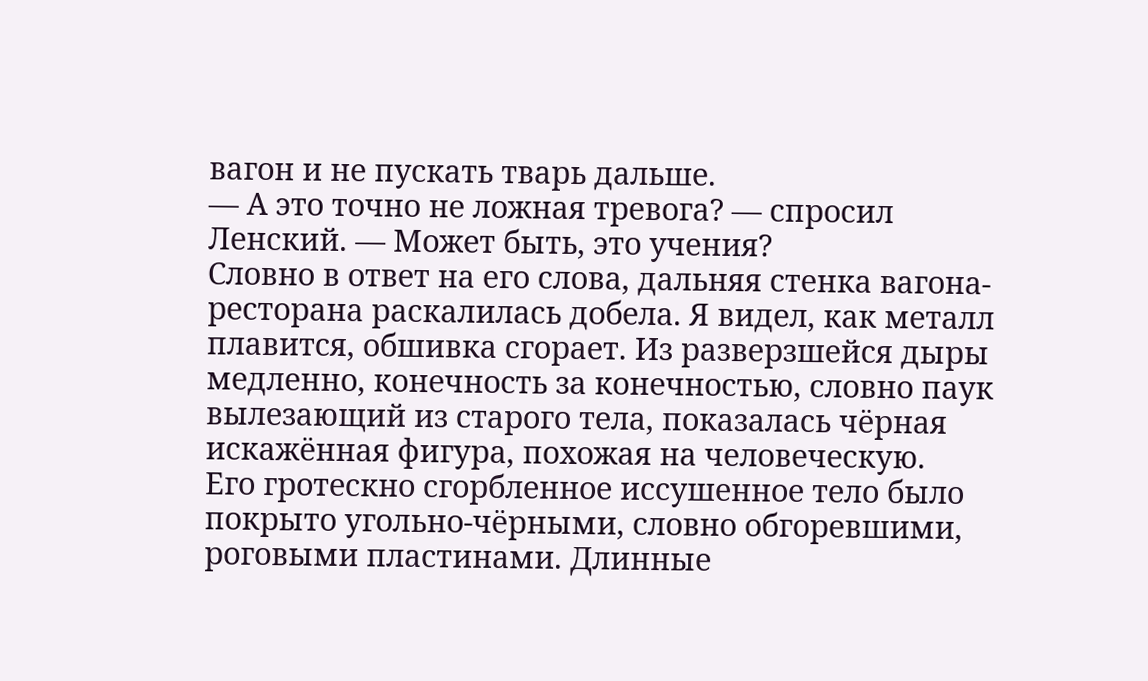вагон и не пускать тварь дальше.
— А это точно не ложная тревога? — спросил Ленский. — Может быть, это учения?
Словно в ответ на его слова, дальняя стенка вагона-ресторана раскалилась добела. Я видел, как металл плавится, обшивка сгорает. Из разверзшейся дыры медленно, конечность за конечностью, словно паук вылезающий из старого тела, показалась чёрная искажённая фигура, похожая на человеческую.
Его гротескно сгорбленное иссушенное тело было покрыто угольно-чёрными, словно обгоревшими, роговыми пластинами. Длинные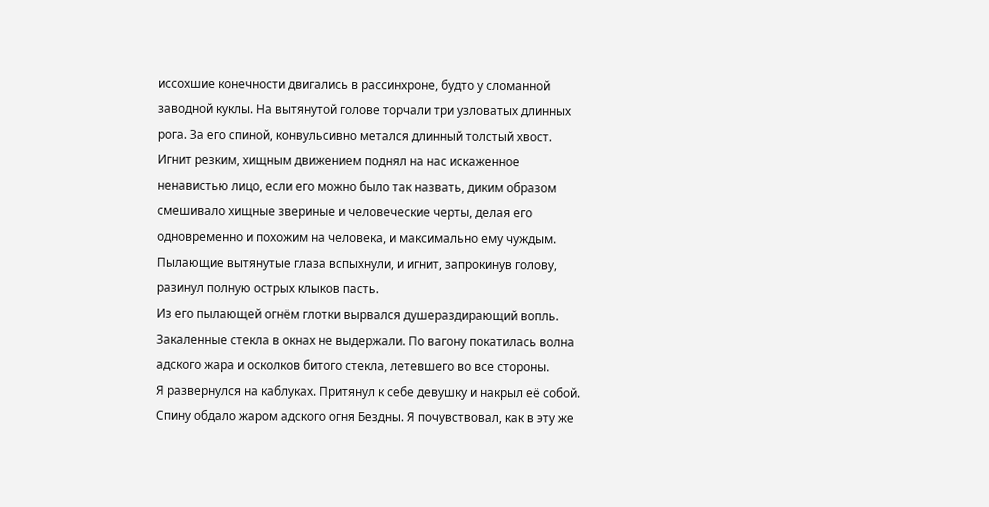иссохшие конечности двигались в рассинхроне, будто у сломанной заводной куклы. На вытянутой голове торчали три узловатых длинных рога. За его спиной, конвульсивно метался длинный толстый хвост.
Игнит резким, хищным движением поднял на нас искаженное ненавистью лицо, если его можно было так назвать, диким образом смешивало хищные звериные и человеческие черты, делая его одновременно и похожим на человека, и максимально ему чуждым.
Пылающие вытянутые глаза вспыхнули, и игнит, запрокинув голову, разинул полную острых клыков пасть.
Из его пылающей огнём глотки вырвался душераздирающий вопль. Закаленные стекла в окнах не выдержали. По вагону покатилась волна адского жара и осколков битого стекла, летевшего во все стороны.
Я развернулся на каблуках. Притянул к себе девушку и накрыл её собой.
Спину обдало жаром адского огня Бездны. Я почувствовал, как в эту же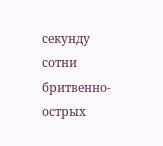секунду сотни бритвенно-острых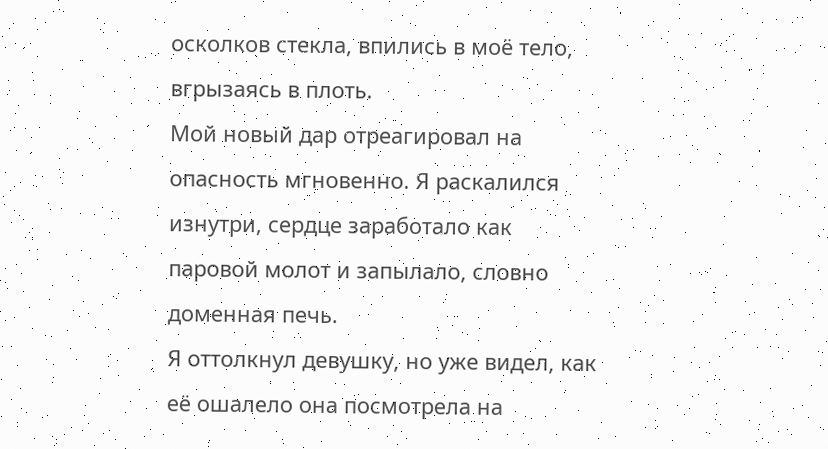осколков стекла, впились в моё тело, вгрызаясь в плоть.
Мой новый дар отреагировал на опасность мгновенно. Я раскалился изнутри, сердце заработало как паровой молот и запылало, словно доменная печь.
Я оттолкнул девушку, но уже видел, как её ошалело она посмотрела на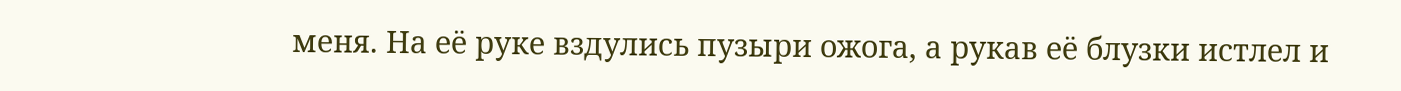меня. На её руке вздулись пузыри ожога, а рукав её блузки истлел и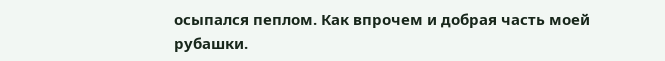осыпался пеплом. Как впрочем и добрая часть моей рубашки.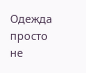Одежда просто не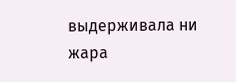выдерживала ни жара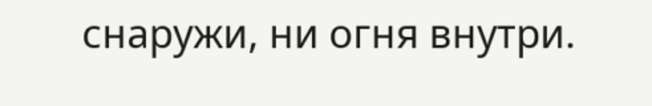снаружи, ни огня внутри.